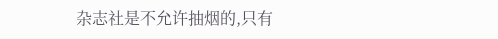杂志社是不允许抽烟的,只有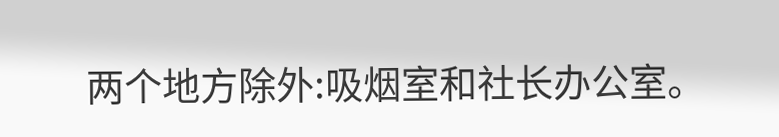两个地方除外:吸烟室和社长办公室。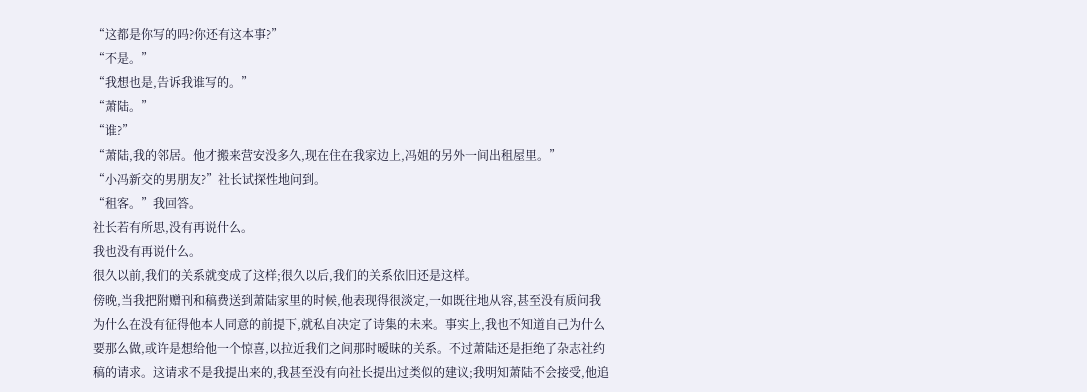“这都是你写的吗?你还有这本事?”
“不是。”
“我想也是,告诉我谁写的。”
“萧陆。”
“谁?”
“萧陆,我的邻居。他才搬来营安没多久,现在住在我家边上,冯姐的另外一间出租屋里。”
“小冯新交的男朋友?”社长试探性地问到。
“租客。”我回答。
社长若有所思,没有再说什么。
我也没有再说什么。
很久以前,我们的关系就变成了这样;很久以后,我们的关系依旧还是这样。
傍晚,当我把附赠刊和稿费送到萧陆家里的时候,他表现得很淡定,一如既往地从容,甚至没有质问我为什么在没有征得他本人同意的前提下,就私自决定了诗集的未来。事实上,我也不知道自己为什么要那么做,或许是想给他一个惊喜,以拉近我们之间那时暧昧的关系。不过萧陆还是拒绝了杂志社约稿的请求。这请求不是我提出来的,我甚至没有向社长提出过类似的建议;我明知萧陆不会接受,他追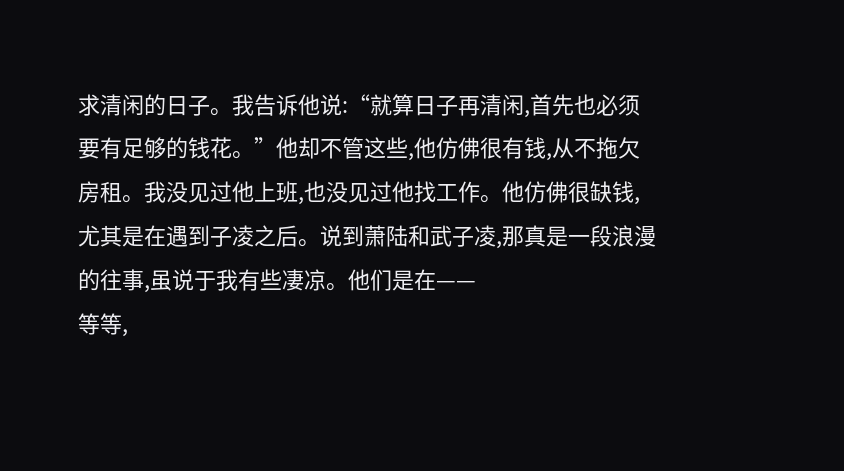求清闲的日子。我告诉他说:“就算日子再清闲,首先也必须要有足够的钱花。”他却不管这些,他仿佛很有钱,从不拖欠房租。我没见过他上班,也没见过他找工作。他仿佛很缺钱,尤其是在遇到子凌之后。说到萧陆和武子凌,那真是一段浪漫的往事,虽说于我有些凄凉。他们是在——
等等,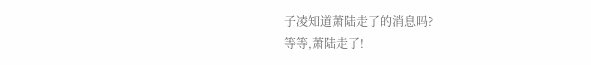子凌知道萧陆走了的消息吗?
等等,萧陆走了!